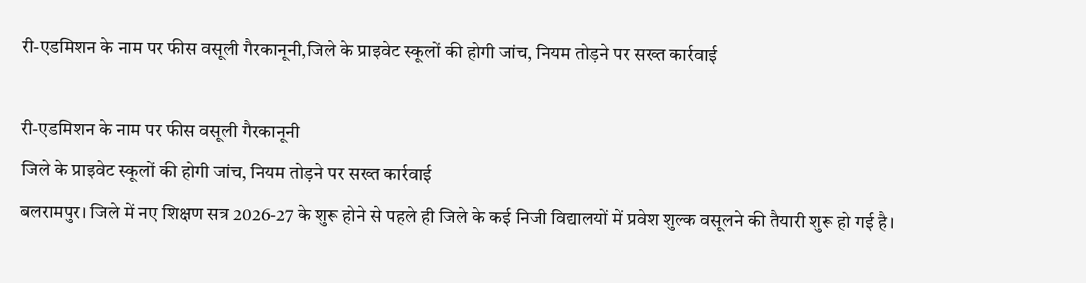री-एडमिशन के नाम पर फीस वसूली गैरकानूनी,जिले के प्राइवेट स्कूलों की होगी जांच, नियम तोड़ने पर सख्त कार्रवाई

री-एडमिशन के नाम पर फीस वसूली गैरकानूनी
जिले के प्राइवेट स्कूलों की होगी जांच, नियम तोड़ने पर सख्त कार्रवाई
बलरामपुर। जिले में नए शिक्षण सत्र 2026-27 के शुरू होने से पहले ही जिले के कई निजी विद्यालयों में प्रवेश शुल्क वसूलने की तैयारी शुरू हो गई है।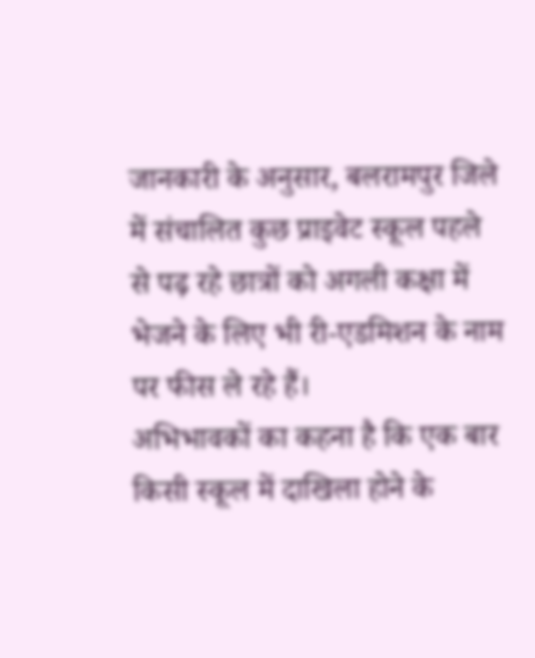जानकारी के अनुसार, बलरामपुर जिले में संचालित कुछ प्राइवेट स्कूल पहले से पढ़ रहे छात्रों को अगली कक्षा में भेजने के लिए भी री-एडमिशन के नाम पर फीस ले रहे हैं।
अभिभावकों का कहना है कि एक बार किसी स्कूल में दाखिला होने के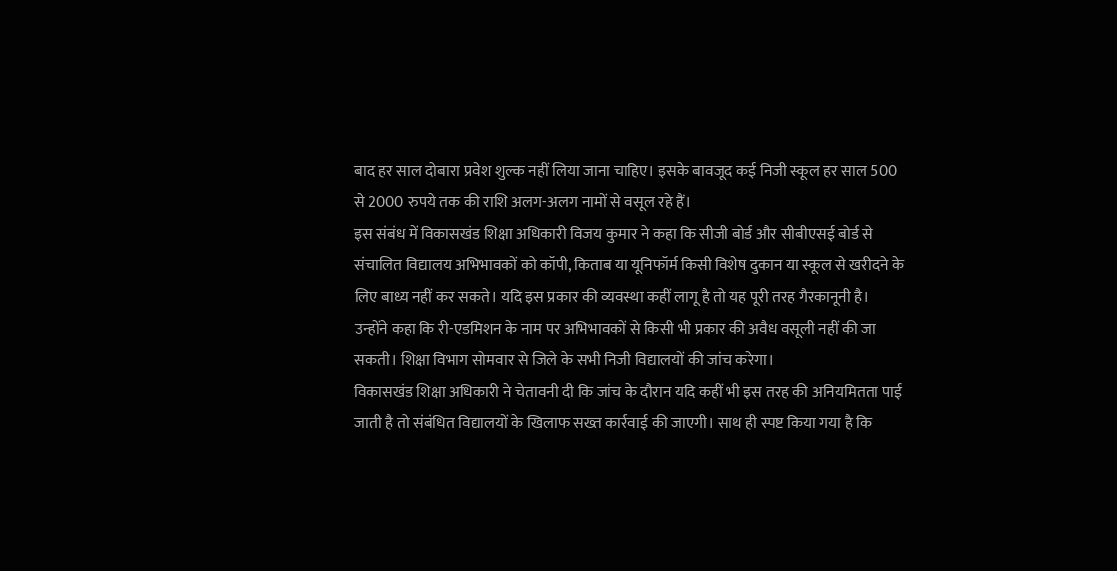बाद हर साल दोबारा प्रवेश शुल्क नहीं लिया जाना चाहिए। इसके बावजूद कई निजी स्कूल हर साल 500 से 2000 रुपये तक की राशि अलग-अलग नामों से वसूल रहे हैं।
इस संबंध में विकासखंड शिक्षा अधिकारी विजय कुमार ने कहा कि सीजी बोर्ड और सीबीएसई बोर्ड से संचालित विद्यालय अभिभावकों को कॉपी, किताब या यूनिफॉर्म किसी विशेष दुकान या स्कूल से खरीदने के लिए बाध्य नहीं कर सकते। यदि इस प्रकार की व्यवस्था कहीं लागू है तो यह पूरी तरह गैरकानूनी है।
उन्होंने कहा कि री-एडमिशन के नाम पर अभिभावकों से किसी भी प्रकार की अवैध वसूली नहीं की जा सकती। शिक्षा विभाग सोमवार से जिले के सभी निजी विद्यालयों की जांच करेगा।
विकासखंड शिक्षा अधिकारी ने चेतावनी दी कि जांच के दौरान यदि कहीं भी इस तरह की अनियमितता पाई जाती है तो संबंधित विद्यालयों के खिलाफ सख्त कार्रवाई की जाएगी। साथ ही स्पष्ट किया गया है कि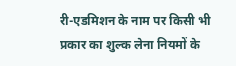री-एडमिशन के नाम पर किसी भी प्रकार का शुल्क लेना नियमों के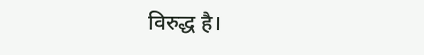विरुद्ध है।